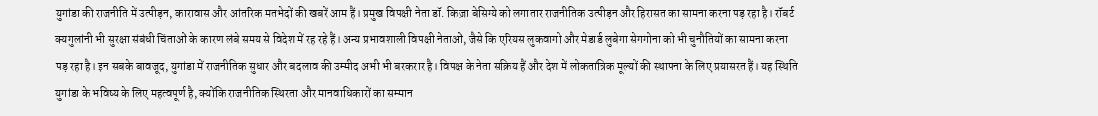युगांडा की राजनीति में उत्पीड़न, कारावास और आंतरिक मतभेदों की खबरें आम हैं। प्रमुख विपक्षी नेता डॉ. किज़ा बेसिग्ये को लगातार राजनीतिक उत्पीड़न और हिरासत का सामना करना पड़ रहा है। रॉबर्ट क्यगुलांनी भी सुरक्षा संबंधी चिंताओं के कारण लंबे समय से विदेश में रह रहे हैं। अन्य प्रभावशाली विपक्षी नेताओं, जैसे कि एरियस लुकवागो और मेडार्ड लुबेगा सेगगोना को भी चुनौतियों का सामना करना पड़ रहा है। इन सबके बावजूद, युगांडा में राजनीतिक सुधार और बदलाव की उम्मीद अभी भी बरकरार है। विपक्ष के नेता सक्रिय हैं और देश में लोकतांत्रिक मूल्यों की स्थापना के लिए प्रयासरत हैं। यह स्थिति युगांडा के भविष्य के लिए महत्वपूर्ण है, क्योंकि राजनीतिक स्थिरता और मानवाधिकारों का सम्मान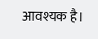आवश्यक है।